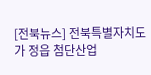[전북뉴스] 전북특별자치도가 정읍 첨단산업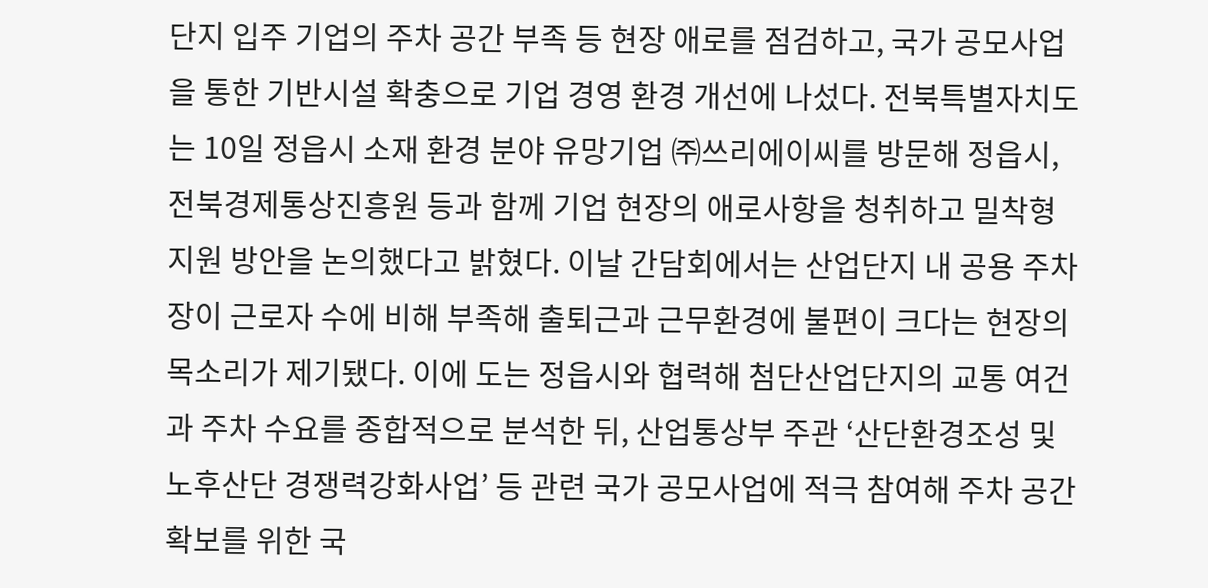단지 입주 기업의 주차 공간 부족 등 현장 애로를 점검하고, 국가 공모사업을 통한 기반시설 확충으로 기업 경영 환경 개선에 나섰다. 전북특별자치도는 10일 정읍시 소재 환경 분야 유망기업 ㈜쓰리에이씨를 방문해 정읍시, 전북경제통상진흥원 등과 함께 기업 현장의 애로사항을 청취하고 밀착형 지원 방안을 논의했다고 밝혔다. 이날 간담회에서는 산업단지 내 공용 주차장이 근로자 수에 비해 부족해 출퇴근과 근무환경에 불편이 크다는 현장의 목소리가 제기됐다. 이에 도는 정읍시와 협력해 첨단산업단지의 교통 여건과 주차 수요를 종합적으로 분석한 뒤, 산업통상부 주관 ‘산단환경조성 및 노후산단 경쟁력강화사업’ 등 관련 국가 공모사업에 적극 참여해 주차 공간 확보를 위한 국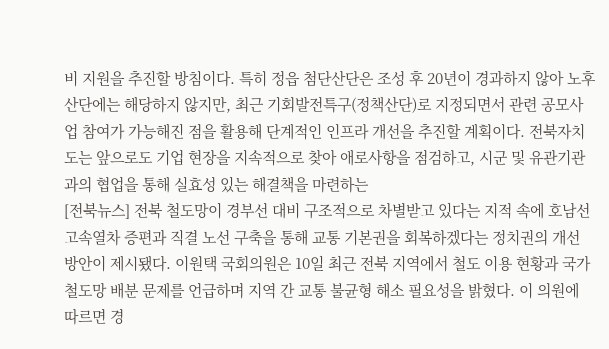비 지원을 추진할 방침이다. 특히 정읍 첨단산단은 조성 후 20년이 경과하지 않아 노후산단에는 해당하지 않지만, 최근 기회발전특구(정책산단)로 지정되면서 관련 공모사업 참여가 가능해진 점을 활용해 단계적인 인프라 개선을 추진할 계획이다. 전북자치도는 앞으로도 기업 현장을 지속적으로 찾아 애로사항을 점검하고, 시군 및 유관기관과의 협업을 통해 실효성 있는 해결책을 마련하는
[전북뉴스] 전북 철도망이 경부선 대비 구조적으로 차별받고 있다는 지적 속에 호남선 고속열차 증편과 직결 노선 구축을 통해 교통 기본권을 회복하겠다는 정치권의 개선 방안이 제시됐다. 이원택 국회의원은 10일 최근 전북 지역에서 철도 이용 현황과 국가 철도망 배분 문제를 언급하며 지역 간 교통 불균형 해소 필요성을 밝혔다. 이 의원에 따르면 경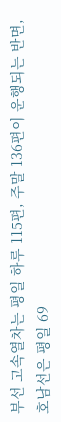부선 고속열차는 평일 하루 115편, 주말 136편이 운행되는 반면, 호남선은 평일 69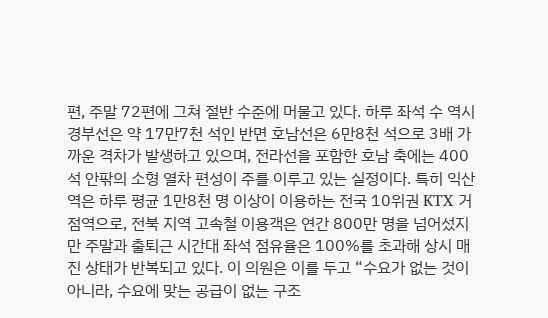편, 주말 72편에 그쳐 절반 수준에 머물고 있다. 하루 좌석 수 역시 경부선은 약 17만7천 석인 반면 호남선은 6만8천 석으로 3배 가까운 격차가 발생하고 있으며, 전라선을 포함한 호남 축에는 400석 안팎의 소형 열차 편성이 주를 이루고 있는 실정이다. 특히 익산역은 하루 평균 1만8천 명 이상이 이용하는 전국 10위권 KTX 거점역으로, 전북 지역 고속철 이용객은 연간 800만 명을 넘어섰지만 주말과 출퇴근 시간대 좌석 점유율은 100%를 초과해 상시 매진 상태가 반복되고 있다. 이 의원은 이를 두고 “수요가 없는 것이 아니라, 수요에 맞는 공급이 없는 구조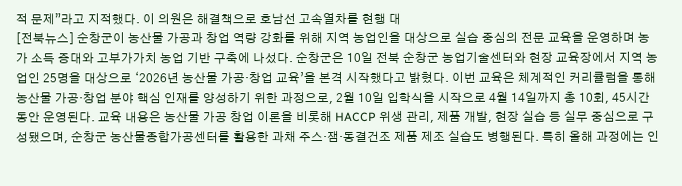적 문제”라고 지적했다. 이 의원은 해결책으로 호남선 고속열차를 현행 대
[전북뉴스] 순창군이 농산물 가공과 창업 역량 강화를 위해 지역 농업인을 대상으로 실습 중심의 전문 교육을 운영하며 농가 소득 증대와 고부가가치 농업 기반 구축에 나섰다. 순창군은 10일 전북 순창군 농업기술센터와 현장 교육장에서 지역 농업인 25명을 대상으로 ‘2026년 농산물 가공·창업 교육’을 본격 시작했다고 밝혔다. 이번 교육은 체계적인 커리큘럼을 통해 농산물 가공·창업 분야 핵심 인재를 양성하기 위한 과정으로, 2월 10일 입학식을 시작으로 4월 14일까지 총 10회, 45시간 동안 운영된다. 교육 내용은 농산물 가공 창업 이론을 비롯해 HACCP 위생 관리, 제품 개발, 현장 실습 등 실무 중심으로 구성됐으며, 순창군 농산물종합가공센터를 활용한 과채 주스·잼·동결건조 제품 제조 실습도 병행된다. 특히 올해 과정에는 인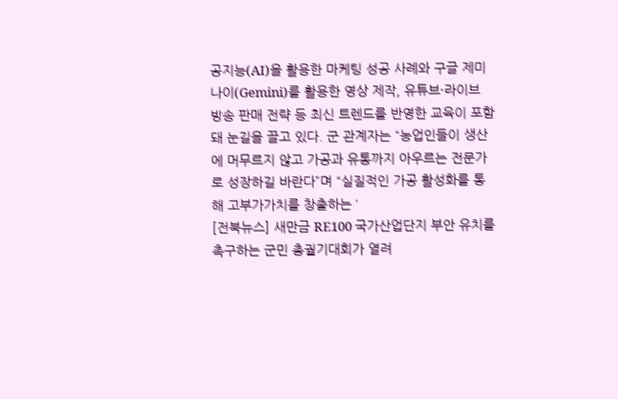공지능(AI)을 활용한 마케팅 성공 사례와 구글 제미나이(Gemini)를 활용한 영상 제작, 유튜브·라이브 방송 판매 전략 등 최신 트렌드를 반영한 교육이 포함돼 눈길을 끌고 있다. 군 관계자는 “농업인들이 생산에 머무르지 않고 가공과 유통까지 아우르는 전문가로 성장하길 바란다”며 “실질적인 가공 활성화를 통해 고부가가치를 창출하는 ‘
[전북뉴스] 새만금 RE100 국가산업단지 부안 유치를 촉구하는 군민 총궐기대회가 열려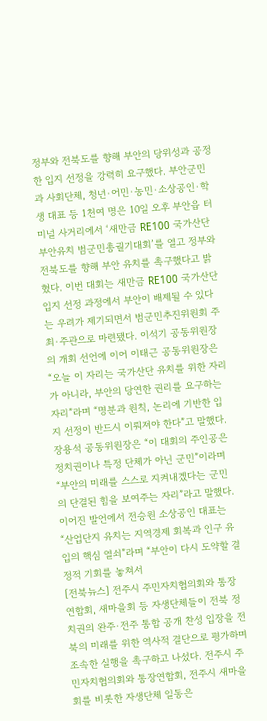정부와 전북도를 향해 부안의 당위성과 공정한 입지 선정을 강력히 요구했다. 부안군민과 사회단체, 청년·어민·농민·소상공인·학생 대표 등 1천여 명은 10일 오후 부안읍 터미널 사거리에서 ‘새만금 RE100 국가산단 부안유치 범군민총궐기대회’를 열고 정부와 전북도를 향해 부안 유치를 촉구했다고 밝혔다. 이번 대회는 새만금 RE100 국가산단 입지 선정 과정에서 부안이 배제될 수 있다는 우려가 제기되면서 범군민추진위원회 주최·주관으로 마련됐다. 이석기 공동위원장의 개회 선언에 이어 이태근 공동위원장은 “오늘 이 자리는 국가산단 유치를 위한 자리가 아니라, 부안의 당연한 권리를 요구하는 자리”라며 “명분과 원칙, 논리에 기반한 입지 선정이 반드시 이뤄져야 한다”고 말했다. 장용석 공동위원장은 “이 대회의 주인공은 정치권이나 특정 단체가 아닌 군민”이라며 “부안의 미래를 스스로 지켜내겠다는 군민의 단결된 힘을 보여주는 자리”라고 말했다. 이어진 발언에서 전승원 소상공인 대표는 “산업단지 유치는 지역경제 회복과 인구 유입의 핵심 열쇠”라며 “부안이 다시 도약할 결정적 기회를 놓쳐서
[전북뉴스] 전주시 주민자치협의회와 통장연합회, 새마을회 등 자생단체들이 전북 정치권의 완주·전주 통합 공개 찬성 입장을 전북의 미래를 위한 역사적 결단으로 평가하며 조속한 실행을 촉구하고 나섰다. 전주시 주민자치협의회와 통장연합회, 전주시 새마을회를 비롯한 자생단체 일동은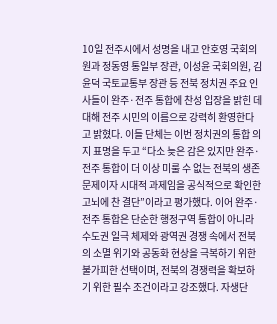10일 전주시에서 성명을 내고 안호영 국회의원과 정동영 통일부 장관, 이성윤 국회의원, 김윤덕 국토교통부 장관 등 전북 정치권 주요 인사들이 완주·전주 통합에 찬성 입장을 밝힌 데 대해 전주 시민의 이름으로 강력히 환영한다고 밝혔다. 이들 단체는 이번 정치권의 통합 의지 표명을 두고 “다소 늦은 감은 있지만 완주·전주 통합이 더 이상 미룰 수 없는 전북의 생존 문제이자 시대적 과제임을 공식적으로 확인한 고뇌에 찬 결단”이라고 평가했다. 이어 완주·전주 통합은 단순한 행정구역 통합이 아니라 수도권 일극 체제와 광역권 경쟁 속에서 전북의 소멸 위기와 공동화 현상을 극복하기 위한 불가피한 선택이며, 전북의 경쟁력을 확보하기 위한 필수 조건이라고 강조했다. 자생단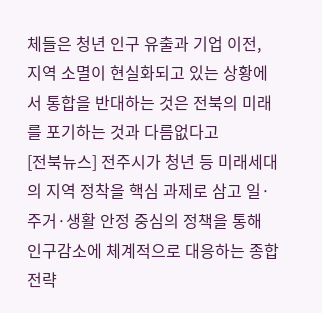체들은 청년 인구 유출과 기업 이전, 지역 소멸이 현실화되고 있는 상황에서 통합을 반대하는 것은 전북의 미래를 포기하는 것과 다름없다고
[전북뉴스] 전주시가 청년 등 미래세대의 지역 정착을 핵심 과제로 삼고 일·주거·생활 안정 중심의 정책을 통해 인구감소에 체계적으로 대응하는 종합 전략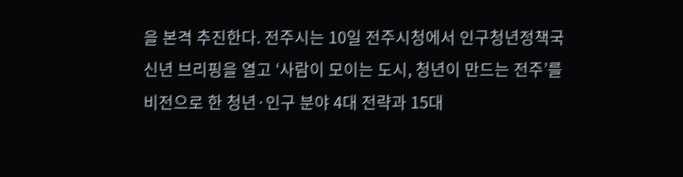을 본격 추진한다. 전주시는 10일 전주시청에서 인구청년정책국 신년 브리핑을 열고 ‘사람이 모이는 도시, 청년이 만드는 전주’를 비전으로 한 청년·인구 분야 4대 전략과 15대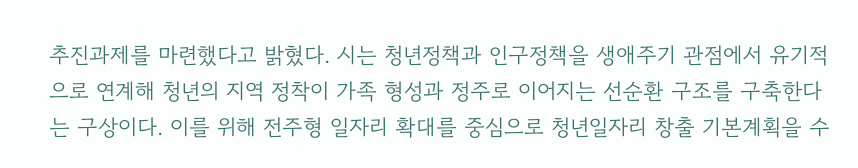추진과제를 마련했다고 밝혔다. 시는 청년정책과 인구정책을 생애주기 관점에서 유기적으로 연계해 청년의 지역 정착이 가족 형성과 정주로 이어지는 선순환 구조를 구축한다는 구상이다. 이를 위해 전주형 일자리 확대를 중심으로 청년일자리 창출 기본계획을 수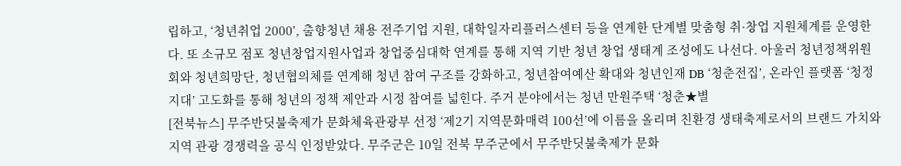립하고, ‘청년취업 2000’, 출향청년 채용 전주기업 지원, 대학일자리플러스센터 등을 연계한 단계별 맞춤형 취·창업 지원체계를 운영한다. 또 소규모 점포 청년창업지원사업과 창업중심대학 연계를 통해 지역 기반 청년 창업 생태계 조성에도 나선다. 아울러 청년정책위원회와 청년희망단, 청년협의체를 연계해 청년 참여 구조를 강화하고, 청년참여예산 확대와 청년인재 DB ‘청춘전집’, 온라인 플랫폼 ‘청정지대’ 고도화를 통해 청년의 정책 제안과 시정 참여를 넓힌다. 주거 분야에서는 청년 만원주택 ‘청춘★별
[전북뉴스] 무주반딧불축제가 문화체육관광부 선정 ‘제2기 지역문화매력 100선’에 이름을 올리며 친환경 생태축제로서의 브랜드 가치와 지역 관광 경쟁력을 공식 인정받았다. 무주군은 10일 전북 무주군에서 무주반딧불축제가 문화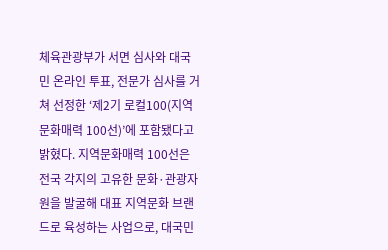체육관광부가 서면 심사와 대국민 온라인 투표, 전문가 심사를 거쳐 선정한 ‘제2기 로컬100(지역문화매력 100선)’에 포함됐다고 밝혔다. 지역문화매력 100선은 전국 각지의 고유한 문화·관광자원을 발굴해 대표 지역문화 브랜드로 육성하는 사업으로, 대국민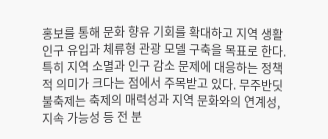홍보를 통해 문화 향유 기회를 확대하고 지역 생활 인구 유입과 체류형 관광 모델 구축을 목표로 한다. 특히 지역 소멸과 인구 감소 문제에 대응하는 정책적 의미가 크다는 점에서 주목받고 있다. 무주반딧불축제는 축제의 매력성과 지역 문화와의 연계성, 지속 가능성 등 전 분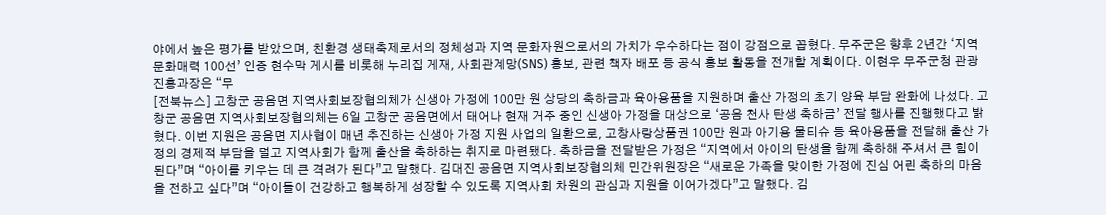야에서 높은 평가를 받았으며, 친환경 생태축제로서의 정체성과 지역 문화자원으로서의 가치가 우수하다는 점이 강점으로 꼽혔다. 무주군은 향후 2년간 ‘지역문화매력 100선’ 인증 현수막 게시를 비롯해 누리집 게재, 사회관계망(SNS) 홍보, 관련 책자 배포 등 공식 홍보 활동을 전개할 계획이다. 이현우 무주군청 관광진흥과장은 “무
[전북뉴스] 고창군 공음면 지역사회보장협의체가 신생아 가정에 100만 원 상당의 축하금과 육아용품을 지원하며 출산 가정의 초기 양육 부담 완화에 나섰다. 고창군 공음면 지역사회보장협의체는 6일 고창군 공음면에서 태어나 현재 거주 중인 신생아 가정을 대상으로 ‘공음 천사 탄생 축하금’ 전달 행사를 진행했다고 밝혔다. 이번 지원은 공음면 지사협이 매년 추진하는 신생아 가정 지원 사업의 일환으로, 고창사랑상품권 100만 원과 아기용 물티슈 등 육아용품을 전달해 출산 가정의 경제적 부담을 덜고 지역사회가 함께 출산을 축하하는 취지로 마련됐다. 축하금을 전달받은 가정은 “지역에서 아이의 탄생을 함께 축하해 주셔서 큰 힘이 된다”며 “아이를 키우는 데 큰 격려가 된다”고 말했다. 김대진 공음면 지역사회보장협의체 민간위원장은 “새로운 가족을 맞이한 가정에 진심 어린 축하의 마음을 전하고 싶다”며 “아이들이 건강하고 행복하게 성장할 수 있도록 지역사회 차원의 관심과 지원을 이어가겠다”고 말했다. 김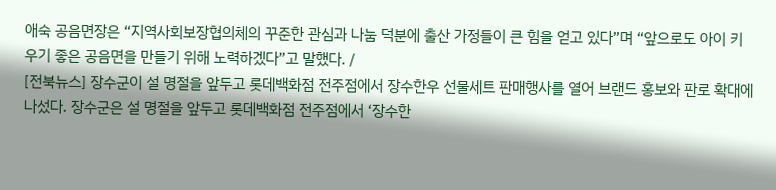애숙 공음면장은 “지역사회보장협의체의 꾸준한 관심과 나눔 덕분에 출산 가정들이 큰 힘을 얻고 있다”며 “앞으로도 아이 키우기 좋은 공음면을 만들기 위해 노력하겠다”고 말했다. /
[전북뉴스] 장수군이 설 명절을 앞두고 롯데백화점 전주점에서 장수한우 선물세트 판매행사를 열어 브랜드 홍보와 판로 확대에 나섰다. 장수군은 설 명절을 앞두고 롯데백화점 전주점에서 ‘장수한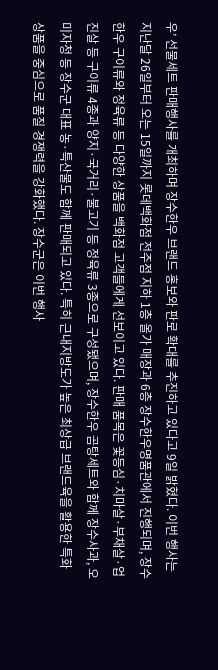우’ 선물세트 판매행사를 개최하며 장수한우 브랜드 홍보와 판로 확대를 추진하고 있다고 9일 밝혔다. 이번 행사는 지난달 26일부터 오는 15일까지 롯데백화점 전주점 지하 1층 올가 매장과 6층 장수한우명품관에서 진행되며, 장수한우 구이류와 정육류 등 다양한 상품을 백화점 고객들에게 선보이고 있다. 판매 품목은 꽃등심·치마살·부채살·업진살 등 구이류 4종과 양지·국거리·불고기 등 정육류 3종으로 구성됐으며, 장수한우 곰탕세트와 함께 장수사과, 오미자청 등 장수군 대표 농·특산물도 함께 판매되고 있다. 특히 근내지방도가 높은 최상급 브랜드육을 활용한 특화 상품을 중심으로 품질 경쟁력을 강화했다. 장수군은 이번 행사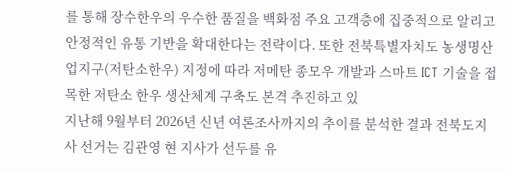를 통해 장수한우의 우수한 품질을 백화점 주요 고객층에 집중적으로 알리고 안정적인 유통 기반을 확대한다는 전략이다. 또한 전북특별자치도 농생명산업지구(저탄소한우) 지정에 따라 저메탄 종모우 개발과 스마트 ICT 기술을 접목한 저탄소 한우 생산체계 구축도 본격 추진하고 있
지난해 9월부터 2026년 신년 여론조사까지의 추이를 분석한 결과 전북도지사 선거는 김관영 현 지사가 선두를 유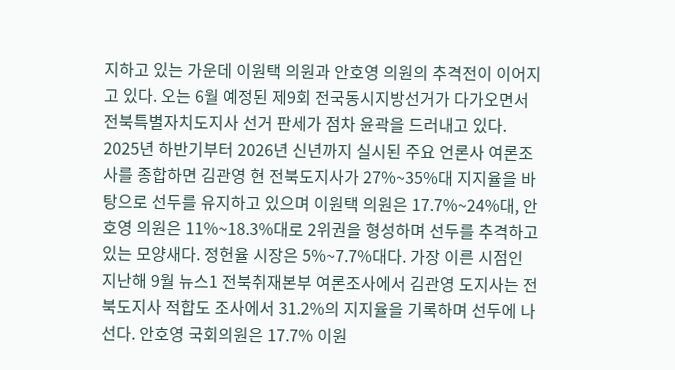지하고 있는 가운데 이원택 의원과 안호영 의원의 추격전이 이어지고 있다. 오는 6월 예정된 제9회 전국동시지방선거가 다가오면서 전북특별자치도지사 선거 판세가 점차 윤곽을 드러내고 있다. 2025년 하반기부터 2026년 신년까지 실시된 주요 언론사 여론조사를 종합하면 김관영 현 전북도지사가 27%~35%대 지지율을 바탕으로 선두를 유지하고 있으며 이원택 의원은 17.7%~24%대, 안호영 의원은 11%~18.3%대로 2위권을 형성하며 선두를 추격하고 있는 모양새다. 정헌율 시장은 5%~7.7%대다. 가장 이른 시점인 지난해 9월 뉴스1 전북취재본부 여론조사에서 김관영 도지사는 전북도지사 적합도 조사에서 31.2%의 지지율을 기록하며 선두에 나선다. 안호영 국회의원은 17.7% 이원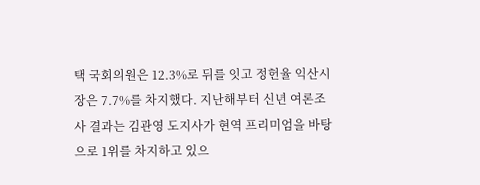택 국회의원은 12.3%로 뒤를 잇고 정헌율 익산시장은 7.7%를 차지했다. 지난해부터 신년 여론조사 결과는 김관영 도지사가 현역 프리미엄을 바탕으로 1위를 차지하고 있으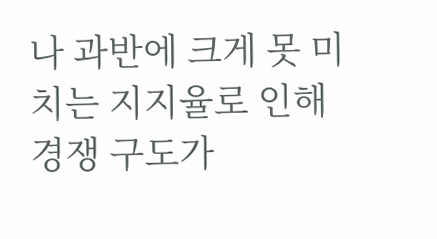나 과반에 크게 못 미치는 지지율로 인해 경쟁 구도가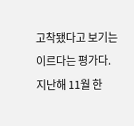고착됐다고 보기는 이르다는 평가다. 지난해 11월 한